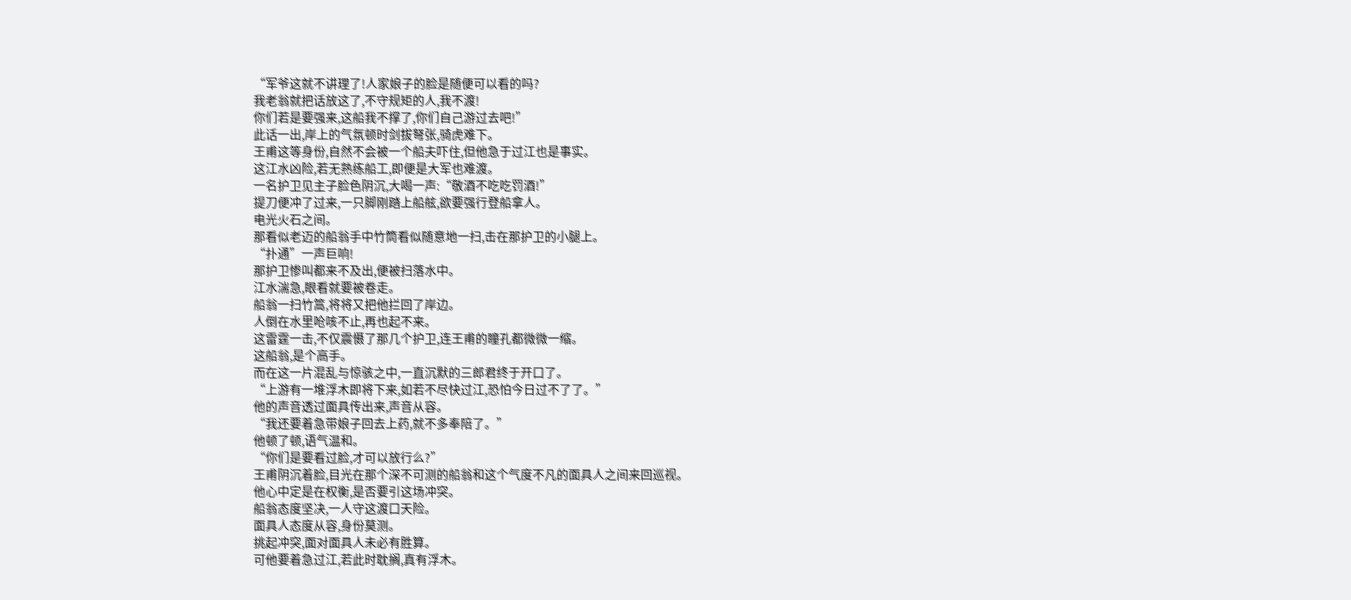“军爷这就不讲理了!人家娘子的脸是随便可以看的吗?
我老翁就把话放这了,不守规矩的人,我不渡!
你们若是要强来,这船我不撑了,你们自己游过去吧!”
此话一出,岸上的气氛顿时剑拔弩张,骑虎难下。
王甫这等身份,自然不会被一个船夫吓住,但他急于过江也是事实。
这江水凶险,若无熟练船工,即便是大军也难渡。
一名护卫见主子脸色阴沉,大喝一声:“敬酒不吃吃罚酒!”
提刀便冲了过来,一只脚刚踏上船舷,欲要强行登船拿人。
电光火石之间。
那看似老迈的船翁手中竹筒看似随意地一扫,击在那护卫的小腿上。
“扑通”一声巨响!
那护卫惨叫都来不及出,便被扫落水中。
江水湍急,眼看就要被卷走。
船翁一扫竹篙,将将又把他拦回了岸边。
人倒在水里呛咳不止,再也起不来。
这雷霆一击,不仅震慑了那几个护卫,连王甫的瞳孔都微微一缩。
这船翁,是个高手。
而在这一片混乱与惊骇之中,一直沉默的三郎君终于开口了。
“上游有一堆浮木即将下来,如若不尽快过江,恐怕今日过不了了。”
他的声音透过面具传出来,声音从容。
“我还要着急带娘子回去上药,就不多奉陪了。”
他顿了顿,语气温和。
“你们是要看过脸,才可以放行么?”
王甫阴沉着脸,目光在那个深不可测的船翁和这个气度不凡的面具人之间来回巡视。
他心中定是在权衡,是否要引这场冲突。
船翁态度坚决,一人守这渡口天险。
面具人态度从容,身份莫测。
挑起冲突,面对面具人未必有胜算。
可他要着急过江,若此时耽搁,真有浮木。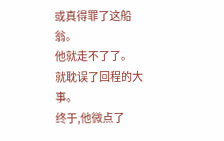或真得罪了这船翁。
他就走不了了。
就耽误了回程的大事。
终于,他微点了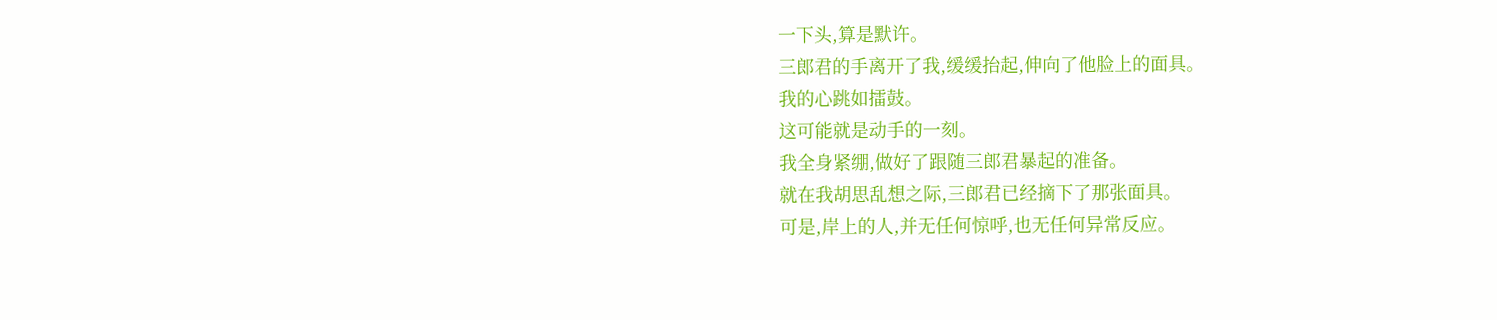一下头,算是默许。
三郎君的手离开了我,缓缓抬起,伸向了他脸上的面具。
我的心跳如擂鼓。
这可能就是动手的一刻。
我全身紧绷,做好了跟随三郎君暴起的准备。
就在我胡思乱想之际,三郎君已经摘下了那张面具。
可是,岸上的人,并无任何惊呼,也无任何异常反应。